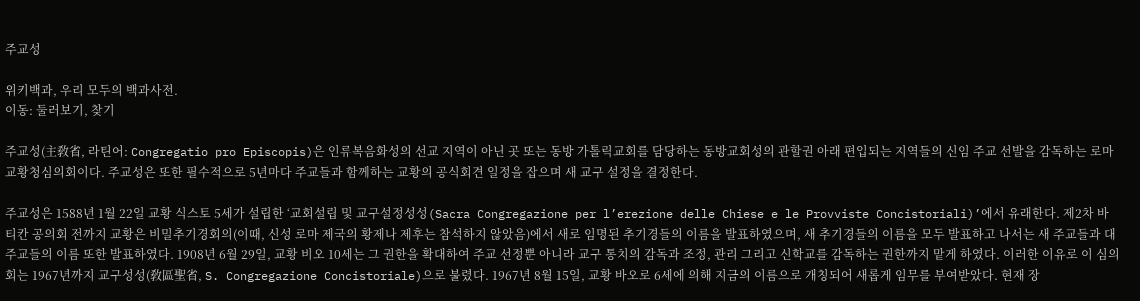주교성

위키백과, 우리 모두의 백과사전.
이동: 둘러보기, 찾기

주교성(主敎省, 라틴어: Congregatio pro Episcopis)은 인류복음화성의 선교 지역이 아닌 곳 또는 동방 가톨릭교회를 담당하는 동방교회성의 관할권 아래 편입되는 지역들의 신임 주교 선발을 감독하는 로마 교황청심의회이다. 주교성은 또한 필수적으로 5년마다 주교들과 함께하는 교황의 공식회견 일정을 잡으며 새 교구 설정을 결정한다.

주교성은 1588년 1월 22일 교황 식스토 5세가 설립한 ‘교회설립 및 교구설정성성(Sacra Congregazione per l’erezione delle Chiese e le Provviste Concistoriali)’에서 유래한다. 제2차 바티칸 공의회 전까지 교황은 비밀추기경회의(이때, 신성 로마 제국의 황제나 제후는 참석하지 않았음)에서 새로 임명된 추기경들의 이름을 발표하였으며, 새 추기경들의 이름을 모두 발표하고 나서는 새 주교들과 대주교들의 이름 또한 발표하였다. 1908년 6월 29일, 교황 비오 10세는 그 권한을 확대하여 주교 선정뿐 아니라 교구 통치의 감독과 조정, 관리 그리고 신학교를 감독하는 권한까지 맡게 하였다. 이러한 이유로 이 심의회는 1967년까지 교구성성(敎區聖省, S. Congregazione Concistoriale)으로 불렸다. 1967년 8월 15일, 교황 바오로 6세에 의해 지금의 이름으로 개칭되어 새롭게 임무를 부여받았다. 현재 장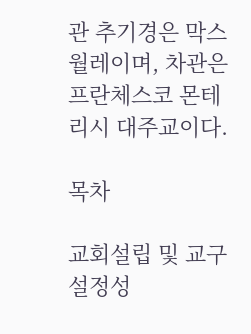관 추기경은 막스 월레이며, 차관은 프란체스코 몬테리시 대주교이다.

목차

교회설립 및 교구설정성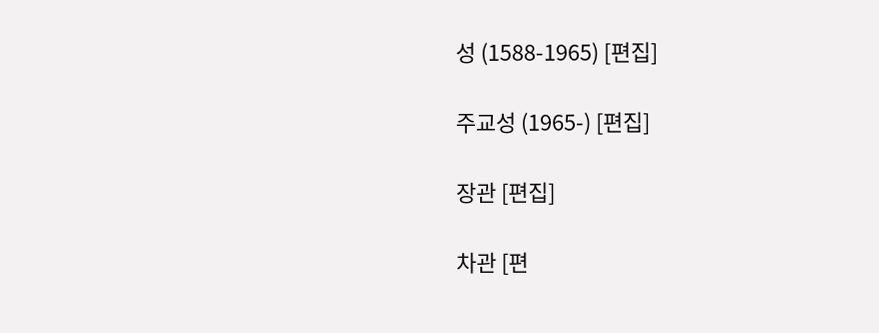성 (1588-1965) [편집]

주교성 (1965-) [편집]

장관 [편집]

차관 [편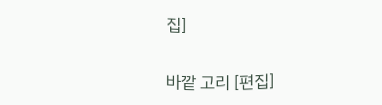집]

바깥 고리 [편집]